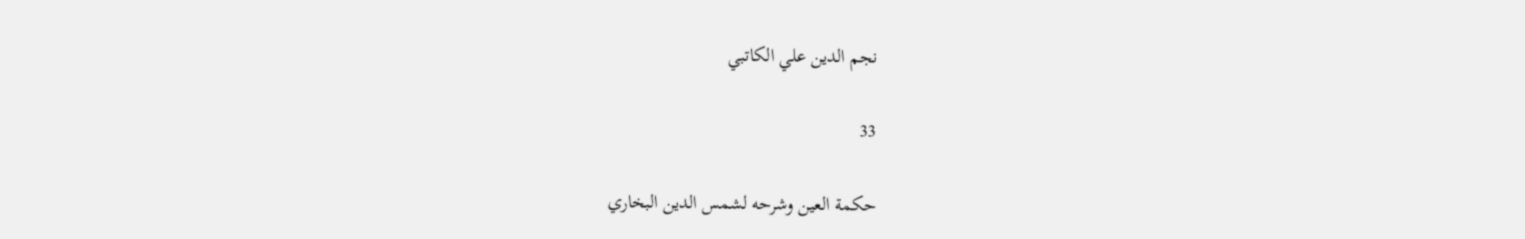نجم الدين علي الكاتبي

33

حكمة العين وشرحه لشمس الدين البخاري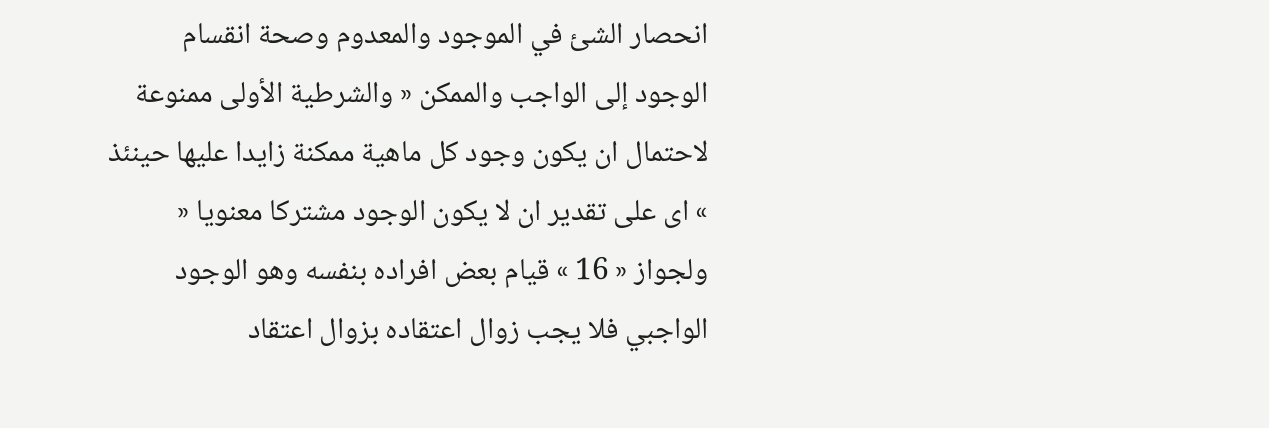انحصار الشئ في الموجود والمعدوم وصحة انقسام الوجود إلى الواجب والممكن « والشرطية الأولى ممنوعة لاحتمال ان يكون وجود كل ماهية ممكنة زايدا عليها حينئذ » اى على تقدير ان لا يكون الوجود مشتركا معنويا « ولجواز « 16 » قيام بعض افراده بنفسه وهو الوجود الواجبي فلا يجب زوال اعتقاده بزوال اعتقاد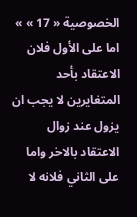الخصوصية « 17 » » اما على الأول فلان الاعتقاد بأحد المتغايرين لا يجب ان يزول عند زوال الاعتقاد بالاخر واما على الثاني فلانه لا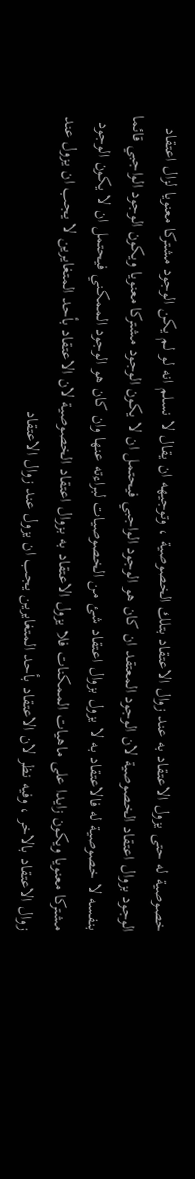خصوصية له حتى يزول الاعتقاد به عند زوال الاعتقاد بتلك الخصوصية ، وتوجيهه ان يقال لا نسلم انه لو لم يكن الوجود مشتركا معنويا لزال اعتقاد الوجود بزوال اعتقاد الخصوصية لان الوجود المعتقد ان كان هو الوجود الواجبي فيحتمل ان لا يكون الوجود مشتركا معنويا ويكون الوجود الواجبي قائما بنفسه لا خصوصية له فالاعتقاد به لا يزول بزوال اعتقاد شئ من الخصوصيات لبراءته عنها وان كان هو الوجود الممكني فيحتمل ان لا يكون الوجود مشتركا معنويا ويكون زايدا على ماهيات الممكنات فلا يزول الاعتقاد به بزوال اعتقاد الخصوصية لان الاعتقاد بأحد المتغايرين لا يجب ان يزول عند زوال الاعتقاد بالاخر ، وفيه نظر لان الاعتقاد بأحد المتغايرين يجب ان يزول عند زوال الاعتقاد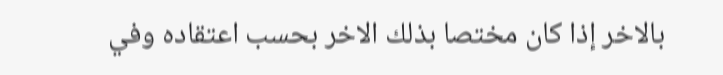بالاخر إذا كان مختصا بذلك الاخر بحسب اعتقاده وفي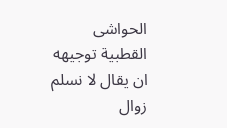الحواشى القطبية توجيهه ان يقال لا نسلم زوال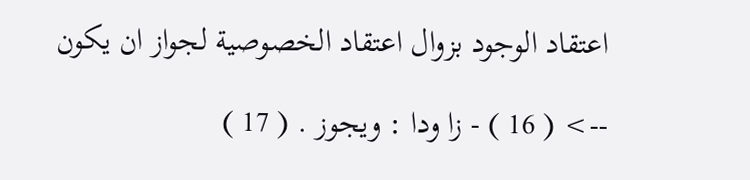اعتقاد الوجود بزوال اعتقاد الخصوصية لجواز ان يكون

--> ( 16 ) - زا ودا : ويجوز . ( 17 )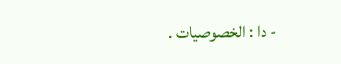- دا : الخصوصيات .